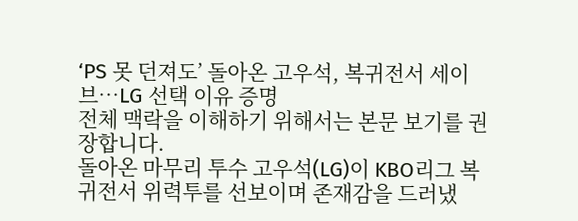‘PS 못 던져도’ 돌아온 고우석, 복귀전서 세이브…LG 선택 이유 증명
전체 맥락을 이해하기 위해서는 본문 보기를 권장합니다.
돌아온 마무리 투수 고우석(LG)이 KBO리그 복귀전서 위력투를 선보이며 존재감을 드러냈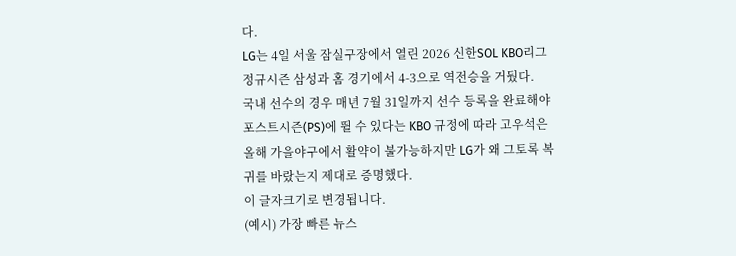다.
LG는 4일 서울 잠실구장에서 열린 2026 신한SOL KBO리그 정규시즌 삼성과 홈 경기에서 4-3으로 역전승을 거뒀다.
국내 선수의 경우 매년 7월 31일까지 선수 등록을 완료해야 포스트시즌(PS)에 뛸 수 있다는 KBO 규정에 따라 고우석은 올해 가을야구에서 활약이 불가능하지만 LG가 왜 그토록 복귀를 바랐는지 제대로 증명했다.
이 글자크기로 변경됩니다.
(예시) 가장 빠른 뉴스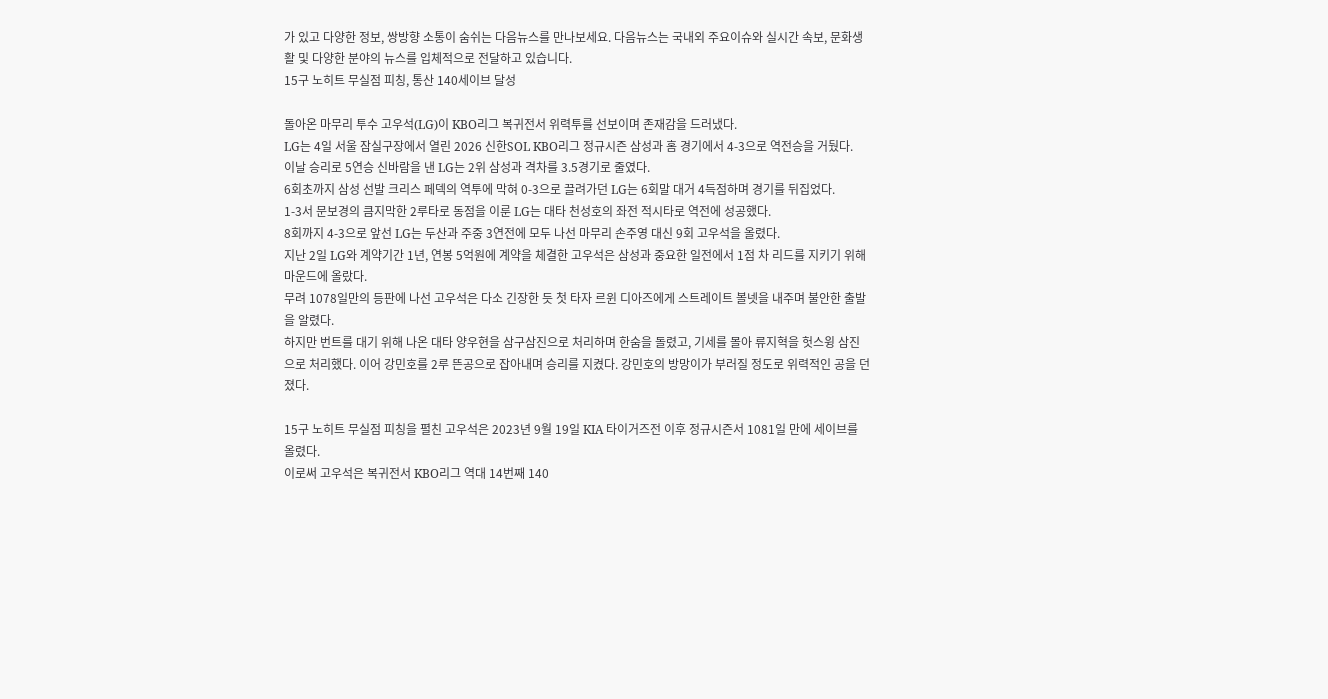가 있고 다양한 정보, 쌍방향 소통이 숨쉬는 다음뉴스를 만나보세요. 다음뉴스는 국내외 주요이슈와 실시간 속보, 문화생활 및 다양한 분야의 뉴스를 입체적으로 전달하고 있습니다.
15구 노히트 무실점 피칭, 통산 140세이브 달성

돌아온 마무리 투수 고우석(LG)이 KBO리그 복귀전서 위력투를 선보이며 존재감을 드러냈다.
LG는 4일 서울 잠실구장에서 열린 2026 신한SOL KBO리그 정규시즌 삼성과 홈 경기에서 4-3으로 역전승을 거뒀다.
이날 승리로 5연승 신바람을 낸 LG는 2위 삼성과 격차를 3.5경기로 줄였다.
6회초까지 삼성 선발 크리스 페덱의 역투에 막혀 0-3으로 끌려가던 LG는 6회말 대거 4득점하며 경기를 뒤집었다.
1-3서 문보경의 큼지막한 2루타로 동점을 이룬 LG는 대타 천성호의 좌전 적시타로 역전에 성공했다.
8회까지 4-3으로 앞선 LG는 두산과 주중 3연전에 모두 나선 마무리 손주영 대신 9회 고우석을 올렸다.
지난 2일 LG와 계약기간 1년, 연봉 5억원에 계약을 체결한 고우석은 삼성과 중요한 일전에서 1점 차 리드를 지키기 위해 마운드에 올랐다.
무려 1078일만의 등판에 나선 고우석은 다소 긴장한 듯 첫 타자 르윈 디아즈에게 스트레이트 볼넷을 내주며 불안한 출발을 알렸다.
하지만 번트를 대기 위해 나온 대타 양우현을 삼구삼진으로 처리하며 한숨을 돌렸고, 기세를 몰아 류지혁을 헛스윙 삼진으로 처리했다. 이어 강민호를 2루 뜬공으로 잡아내며 승리를 지켰다. 강민호의 방망이가 부러질 정도로 위력적인 공을 던졌다.

15구 노히트 무실점 피칭을 펼친 고우석은 2023년 9월 19일 KIA 타이거즈전 이후 정규시즌서 1081일 만에 세이브를 올렸다.
이로써 고우석은 복귀전서 KBO리그 역대 14번째 140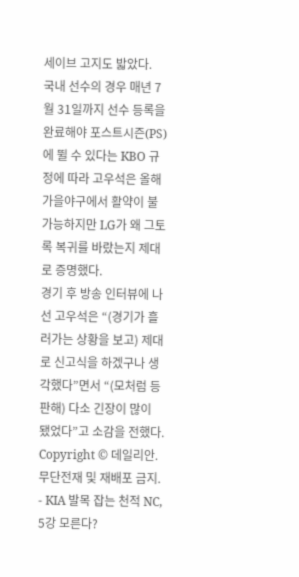세이브 고지도 밟았다.
국내 선수의 경우 매년 7월 31일까지 선수 등록을 완료해야 포스트시즌(PS)에 뛸 수 있다는 KBO 규정에 따라 고우석은 올해 가을야구에서 활약이 불가능하지만 LG가 왜 그토록 복귀를 바랐는지 제대로 증명했다.
경기 후 방송 인터뷰에 나선 고우석은 “(경기가 흘러가는 상황을 보고) 제대로 신고식을 하겠구나 생각했다”면서 “(모처럼 등판해) 다소 긴장이 많이 됐었다”고 소감을 전했다.
Copyright © 데일리안. 무단전재 및 재배포 금지.
- KIA 발목 잡는 천적 NC, 5강 모른다?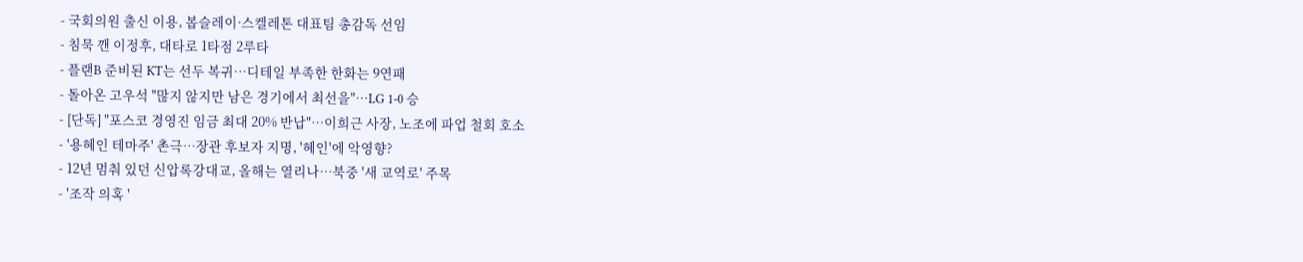- 국회의원 출신 이용, 봅슬레이·스켈레톤 대표팀 총감독 선임
- 침묵 깬 이정후, 대타로 1타점 2루타
- 플랜B 준비된 KT는 선두 복귀…디테일 부족한 한화는 9연패
- 돌아온 고우석 "많지 않지만 남은 경기에서 최선을"…LG 1-0 승
- [단독] "포스코 경영진 임금 최대 20% 반납"…이희근 사장, 노조에 파업 철회 호소
- '용혜인 테마주' 촌극…장관 후보자 지명, '혜인'에 악영향?
- 12년 멈춰 있던 신압록강대교, 올해는 열리나…북중 '새 교역로' 주목
- '조작 의혹 '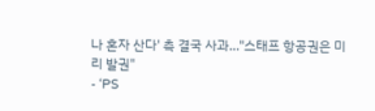나 혼자 산다' 측 결국 사과…"스태프 항공권은 미리 발권"
- ‘PS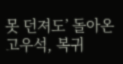못 던져도’ 돌아온 고우석, 복귀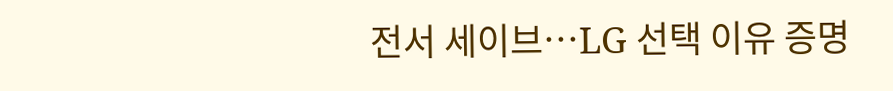전서 세이브…LG 선택 이유 증명